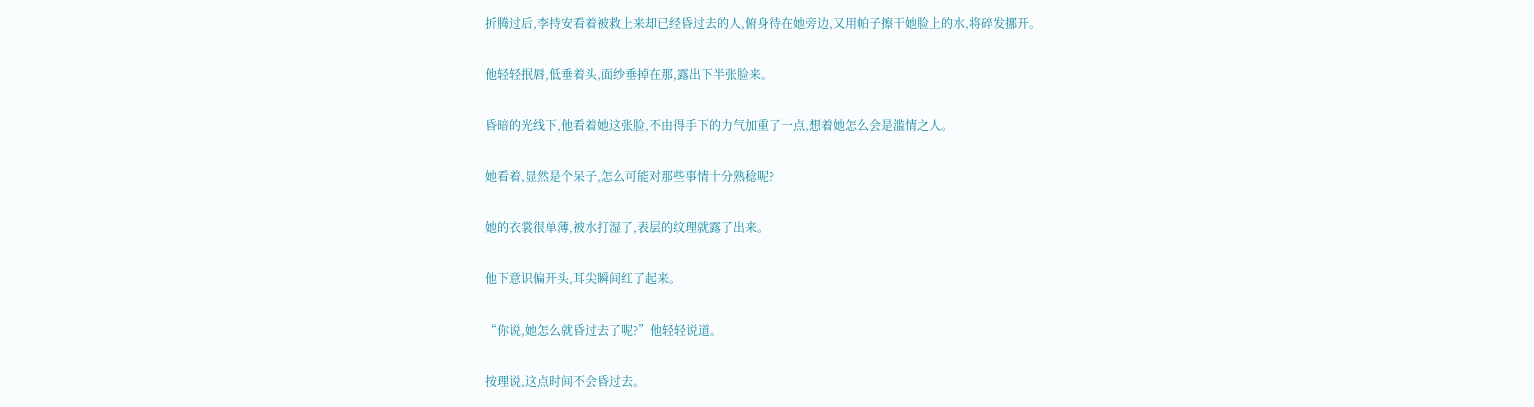折腾过后,李持安看着被救上来却已经昏过去的人,俯身待在她旁边,又用帕子擦干她脸上的水,将碎发挪开。

他轻轻抿唇,低垂着头,面纱垂掉在那,露出下半张脸来。

昏暗的光线下,他看着她这张脸,不由得手下的力气加重了一点,想着她怎么会是滥情之人。

她看着,显然是个呆子,怎么可能对那些事情十分熟稔呢?

她的衣裳很单薄,被水打湿了,表层的纹理就露了出来。

他下意识偏开头,耳尖瞬间红了起来。

“你说,她怎么就昏过去了呢?”他轻轻说道。

按理说,这点时间不会昏过去。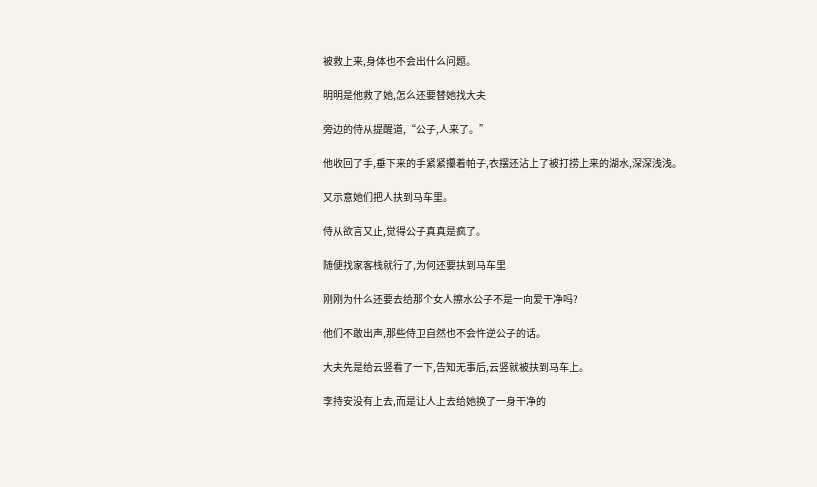被救上来,身体也不会出什么问题。

明明是他救了她,怎么还要替她找大夫

旁边的侍从提醒道,“公子,人来了。”

他收回了手,垂下来的手紧紧攥着帕子,衣摆还沾上了被打捞上来的湖水,深深浅浅。

又示意她们把人扶到马车里。

侍从欲言又止,觉得公子真真是疯了。

随便找家客栈就行了,为何还要扶到马车里

刚刚为什么还要去给那个女人擦水公子不是一向爱干净吗?

他们不敢出声,那些侍卫自然也不会忤逆公子的话。

大夫先是给云竖看了一下,告知无事后,云竖就被扶到马车上。

李持安没有上去,而是让人上去给她换了一身干净的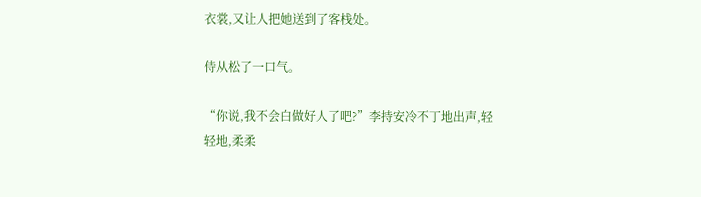衣裳,又让人把她送到了客栈处。

侍从松了一口气。

“你说,我不会白做好人了吧?”李持安冷不丁地出声,轻轻地,柔柔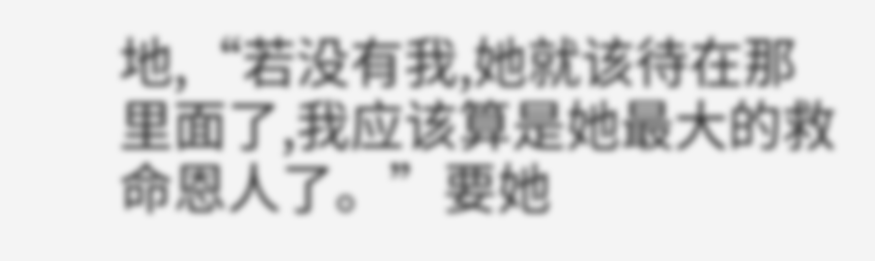地,“若没有我,她就该待在那里面了,我应该算是她最大的救命恩人了。”要她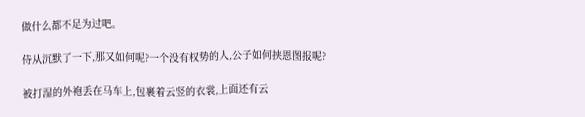做什么都不足为过吧。

侍从沉默了一下,那又如何呢?一个没有权势的人,公子如何挟恩图报呢?

被打湿的外袍丢在马车上,包裹着云竖的衣裳,上面还有云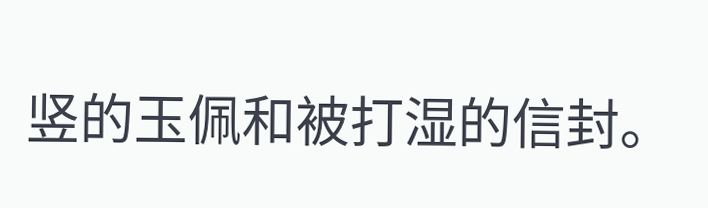竖的玉佩和被打湿的信封。